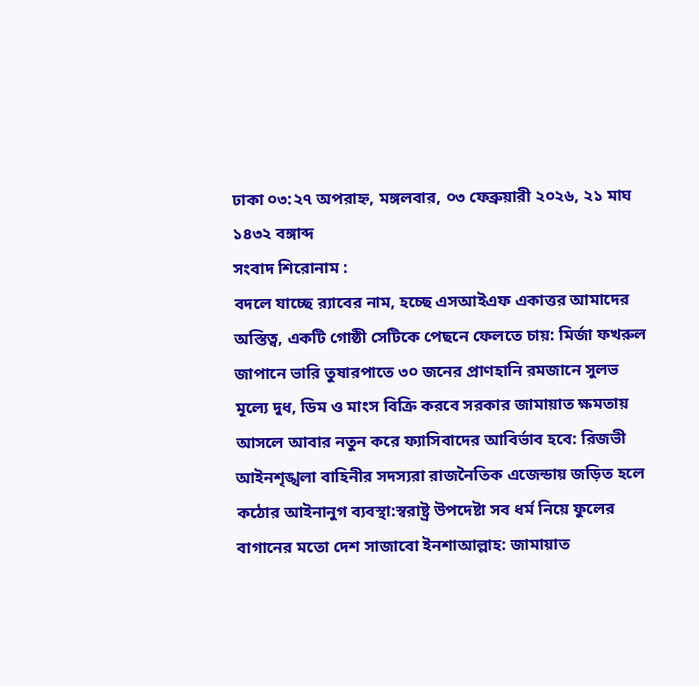ঢাকা ০৩:২৭ অপরাহ্ন, মঙ্গলবার, ০৩ ফেব্রুয়ারী ২০২৬, ২১ মাঘ ১৪৩২ বঙ্গাব্দ
সংবাদ শিরোনাম :
বদলে যাচ্ছে র‍্যাবের নাম, হচ্ছে এসআইএফ একাত্তর আমাদের অস্তিত্ব, একটি গোষ্ঠী সেটিকে পেছনে ফেলতে চায়: মির্জা ফখরুল জাপানে ভারি তুষারপাতে ৩০ জনের প্রাণহানি রমজানে সুলভ মূল্যে দুধ, ডিম ও মাংস বিক্রি করবে সরকার জামায়াত ক্ষমতায় আসলে আবার নতুন করে ফ্যাসিবাদের আবির্ভাব হবে: রিজভী আইনশৃঙ্খলা বাহিনীর সদস্যরা রাজনৈতিক এজেন্ডায় জড়িত হলে কঠোর আইনানুগ ব্যবস্থা:স্বরাষ্ট্র উপদেষ্টা সব ধর্ম নিয়ে ফুলের বাগানের মতো দেশ সাজাবো ইনশাআল্লাহ: জামায়াত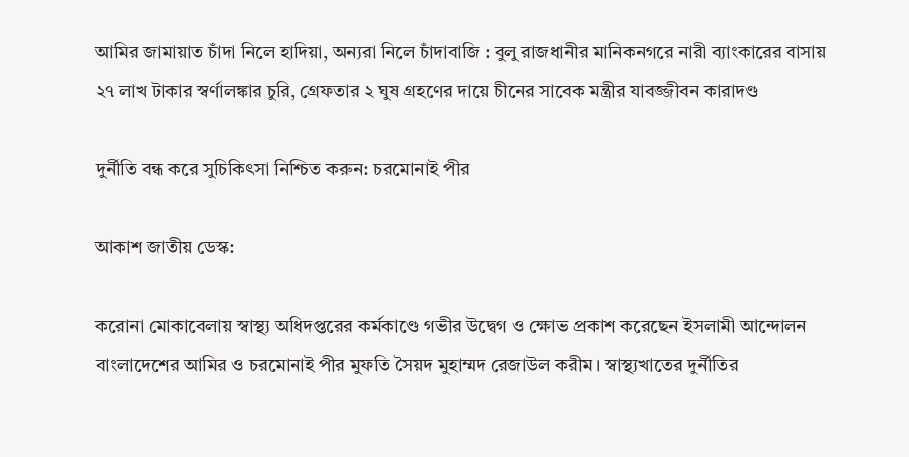আমির জামায়াত চাঁদা নিলে হাদিয়া, অন্যরা নিলে চাঁদাবাজি : বুলু রাজধানীর মানিকনগরে নারী ব্যাংকারের বাসায় ২৭ লাখ টাকার স্বর্ণালঙ্কার চুরি, গ্রেফতার ২ ঘুষ গ্রহণের দায়ে চীনের সাবেক মন্ত্রীর যাবজ্জীবন কারাদণ্ড

দুর্নীতি বন্ধ করে সুচিকিৎসা নিশ্চিত করুন: চরমোনাই পীর

আকাশ জাতীয় ডেস্ক:

করোনা মোকাবেলায় স্বাস্থ্য অধিদপ্তরের কর্মকাণ্ডে গভীর উদ্বেগ ও ক্ষোভ প্রকাশ করেছেন ইসলামী আন্দোলন বাংলাদেশের আমির ও চরমোনাই পীর মুফতি সৈয়দ মুহাম্মদ রেজাউল করীম। স্বাস্থ্যখাতের দুর্নীতির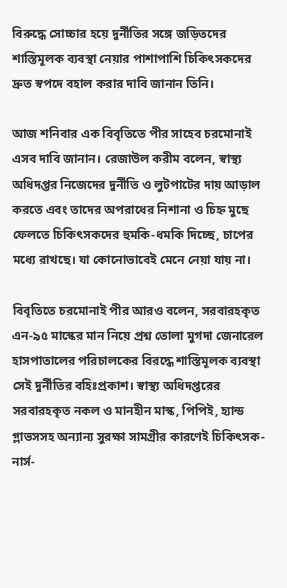বিরুদ্ধে সোচ্চার হয়ে দুর্নীতির সঙ্গে জড়িতদের শাস্তিমূলক ব্যবস্থা নেয়ার পাশাপাশি চিকিৎসকদের দ্রুত স্বপদে বহাল করার দাবি জানান তিনি।

আজ শনিবার এক বিবৃতিতে পীর সাহেব চরমোনাই এসব দাবি জানান। রেজাউল করীম বলেন, স্বাস্থ্য অধিদপ্তর নিজেদের দুর্নীতি ও লুটপাটের দায় আড়াল করতে এবং তাদের অপরাধের নিশানা ও চিহ্ন মুছে ফেলতে চিকিৎসকদের হুমকি-ধমকি দিচ্ছে, চাপের মধ্যে রাখছে। যা কোনোভাবেই মেনে নেয়া যায় না।

বিবৃতিতে চরমোনাই পীর আরও বলেন, সরবারহকৃত এন-৯৫ মাস্কের মান নিয়ে প্রশ্ন তোলা মুগদা জেনারেল হাসপাতালের পরিচালকের বিরদ্ধে শাস্তিমূলক ব্যবস্থা সেই দুর্নীতির বহিঃপ্রকাশ। স্বাস্থ্য অধিদপ্তরের সরবারহকৃত নকল ও মানহীন মাস্ক, পিপিই, হ্যান্ড গ্লাভসসহ অন্যান্য সুরক্ষা সামগ্রীর কারণেই চিকিৎসক-নার্স-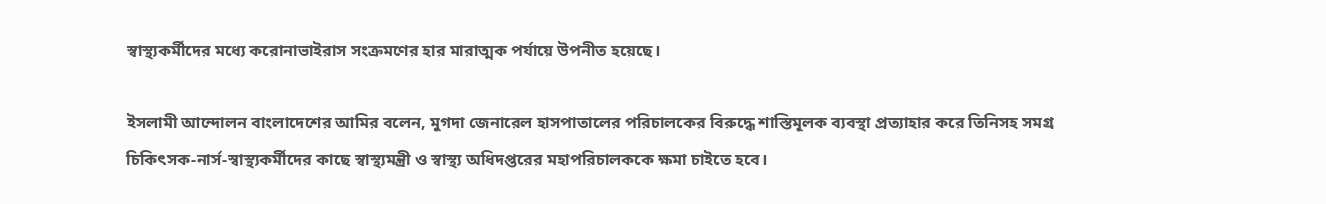স্বাস্থ্যকর্মীদের মধ্যে করোনাভাইরাস সংক্রমণের হার মারাত্মক পর্যায়ে উপনীত হয়েছে।

ইসলামী আন্দোলন বাংলাদেশের আমির বলেন, মুগদা জেনারেল হাসপাতালের পরিচালকের বিরুদ্ধে শাস্তিমূলক ব্যবস্থা প্রত্যাহার করে তিনিসহ সমগ্র চিকিৎসক-নার্স-স্বাস্থ্যকর্মীদের কাছে স্বাস্থ্যমন্ত্রী ও স্বাস্থ্য অধিদপ্তরের মহাপরিচালককে ক্ষমা চাইতে হবে।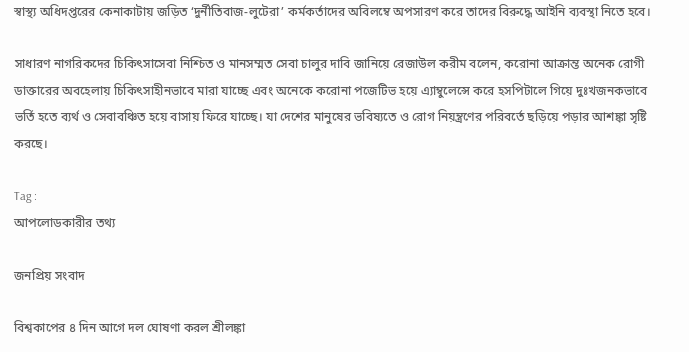স্বাস্থ্য অধিদপ্তরের কেনাকাটায় জড়িত ‘দুর্নীতিবাজ-লুটেরা’ কর্মকর্তাদের অবিলম্বে অপসারণ করে তাদের বিরুদ্ধে আইনি ব্যবস্থা নিতে হবে।

সাধারণ নাগরিকদের চিকিৎসাসেবা নিশ্চিত ও মানসম্মত সেবা চালুর দাবি জানিয়ে রেজাউল করীম বলেন, করোনা আক্রান্ত অনেক রোগী ডাক্তারের অবহেলায় চিকিৎসাহীনভাবে মারা যাচ্ছে এবং অনেকে করোনা পজেটিভ হয়ে এ্যাম্বুলেন্সে করে হসপিটালে গিয়ে দুঃখজনকভাবে ভর্তি হতে ব্যর্থ ও সেবাবঞ্চিত হয়ে বাসায় ফিরে যাচ্ছে। যা দেশের মানুষের ভবিষ্যতে ও রোগ নিয়ন্ত্রণের পরিবর্তে ছড়িয়ে পড়ার আশঙ্কা সৃষ্টি করছে।

Tag :
আপলোডকারীর তথ্য

জনপ্রিয় সংবাদ

বিশ্বকাপের ৪ দিন আগে দল ঘোষণা করল শ্রীলঙ্কা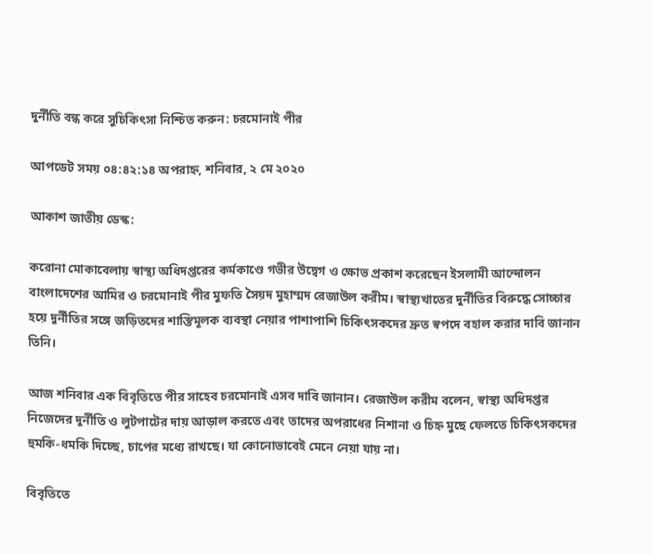দুর্নীতি বন্ধ করে সুচিকিৎসা নিশ্চিত করুন: চরমোনাই পীর

আপডেট সময় ০৪:৪২:১৪ অপরাহ্ন, শনিবার, ২ মে ২০২০

আকাশ জাতীয় ডেস্ক:

করোনা মোকাবেলায় স্বাস্থ্য অধিদপ্তরের কর্মকাণ্ডে গভীর উদ্বেগ ও ক্ষোভ প্রকাশ করেছেন ইসলামী আন্দোলন বাংলাদেশের আমির ও চরমোনাই পীর মুফতি সৈয়দ মুহাম্মদ রেজাউল করীম। স্বাস্থ্যখাতের দুর্নীতির বিরুদ্ধে সোচ্চার হয়ে দুর্নীতির সঙ্গে জড়িতদের শাস্তিমূলক ব্যবস্থা নেয়ার পাশাপাশি চিকিৎসকদের দ্রুত স্বপদে বহাল করার দাবি জানান তিনি।

আজ শনিবার এক বিবৃতিতে পীর সাহেব চরমোনাই এসব দাবি জানান। রেজাউল করীম বলেন, স্বাস্থ্য অধিদপ্তর নিজেদের দুর্নীতি ও লুটপাটের দায় আড়াল করতে এবং তাদের অপরাধের নিশানা ও চিহ্ন মুছে ফেলতে চিকিৎসকদের হুমকি-ধমকি দিচ্ছে, চাপের মধ্যে রাখছে। যা কোনোভাবেই মেনে নেয়া যায় না।

বিবৃতিতে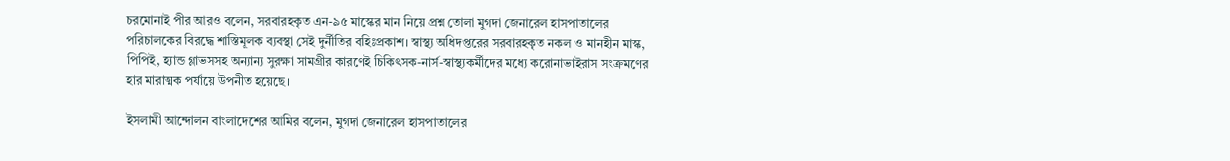চরমোনাই পীর আরও বলেন, সরবারহকৃত এন-৯৫ মাস্কের মান নিয়ে প্রশ্ন তোলা মুগদা জেনারেল হাসপাতালের পরিচালকের বিরদ্ধে শাস্তিমূলক ব্যবস্থা সেই দুর্নীতির বহিঃপ্রকাশ। স্বাস্থ্য অধিদপ্তরের সরবারহকৃত নকল ও মানহীন মাস্ক, পিপিই, হ্যান্ড গ্লাভসসহ অন্যান্য সুরক্ষা সামগ্রীর কারণেই চিকিৎসক-নার্স-স্বাস্থ্যকর্মীদের মধ্যে করোনাভাইরাস সংক্রমণের হার মারাত্মক পর্যায়ে উপনীত হয়েছে।

ইসলামী আন্দোলন বাংলাদেশের আমির বলেন, মুগদা জেনারেল হাসপাতালের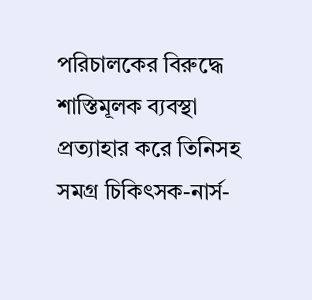পরিচালকের বিরুদ্ধে শাস্তিমূলক ব্যবস্থা প্রত্যাহার করে তিনিসহ সমগ্র চিকিৎসক-নার্স-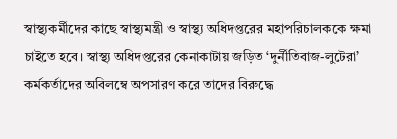স্বাস্থ্যকর্মীদের কাছে স্বাস্থ্যমন্ত্রী ও স্বাস্থ্য অধিদপ্তরের মহাপরিচালককে ক্ষমা চাইতে হবে। স্বাস্থ্য অধিদপ্তরের কেনাকাটায় জড়িত ‘দুর্নীতিবাজ-লুটেরা’ কর্মকর্তাদের অবিলম্বে অপসারণ করে তাদের বিরুদ্ধে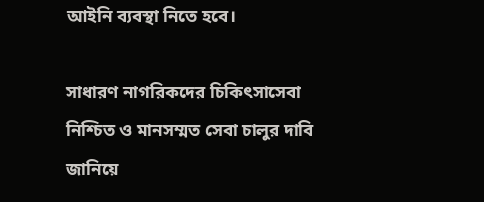আইনি ব্যবস্থা নিতে হবে।

সাধারণ নাগরিকদের চিকিৎসাসেবা নিশ্চিত ও মানসম্মত সেবা চালুর দাবি জানিয়ে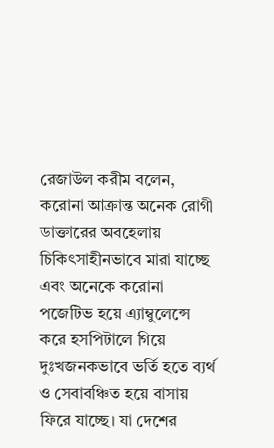রেজাউল করীম বলেন, করোনা আক্রান্ত অনেক রোগী ডাক্তারের অবহেলায় চিকিৎসাহীনভাবে মারা যাচ্ছে এবং অনেকে করোনা পজেটিভ হয়ে এ্যাম্বুলেন্সে করে হসপিটালে গিয়ে দুঃখজনকভাবে ভর্তি হতে ব্যর্থ ও সেবাবঞ্চিত হয়ে বাসায় ফিরে যাচ্ছে। যা দেশের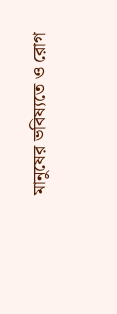মানুষের ভবিষ্যতে ও রোগ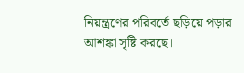নিয়ন্ত্রণের পরিবর্তে ছড়িয়ে পড়ার আশঙ্কা সৃষ্টি করছে।